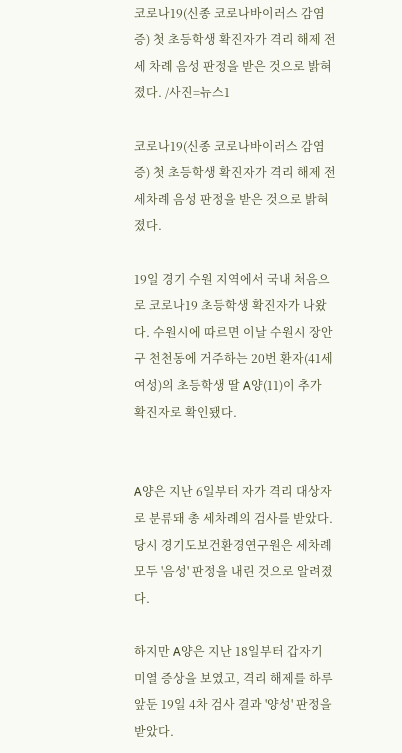코로나19(신종 코로나바이러스 감염증) 첫 초등학생 확진자가 격리 해제 전 세 차례 음성 판정을 받은 것으로 밝혀졌다. /사진=뉴스1

코로나19(신종 코로나바이러스 감염증) 첫 초등학생 확진자가 격리 해제 전 세차례 음성 판정을 받은 것으로 밝혀졌다.

19일 경기 수원 지역에서 국내 처음으로 코로나19 초등학생 확진자가 나왔다. 수원시에 따르면 이날 수원시 장안구 천천동에 거주하는 20번 환자(41세 여성)의 초등학생 딸 A양(11)이 추가 확진자로 확인됐다.


A양은 지난 6일부터 자가 격리 대상자로 분류돼 총 세차례의 검사를 받았다. 당시 경기도보건환경연구원은 세차례 모두 '음성' 판정을 내린 것으로 알려졌다.

하지만 A양은 지난 18일부터 갑자기 미열 증상을 보였고, 격리 해제를 하루 앞둔 19일 4차 검사 결과 '양성' 판정을 받았다.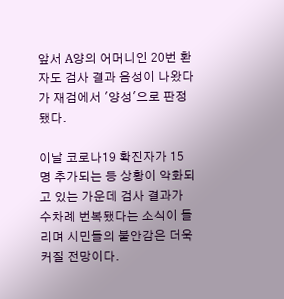앞서 A양의 어머니인 20번 환자도 검사 결과 음성이 나왔다가 재검에서 '양성'으로 판정됐다.

이날 코로나19 확진자가 15명 추가되는 등 상황이 악화되고 있는 가운데 검사 결과가 수차례 번복됐다는 소식이 들리며 시민들의 불안감은 더욱 커질 전망이다.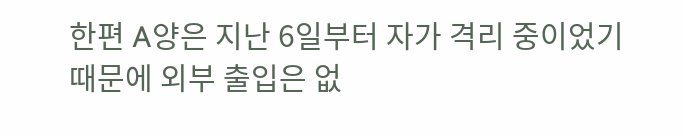한편 A양은 지난 6일부터 자가 격리 중이었기 때문에 외부 출입은 없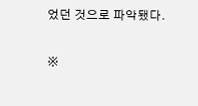었던 것으로 파악됐다.

※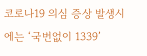코로나19 의심 증상 발생시에는 ‘국번없이 1339’